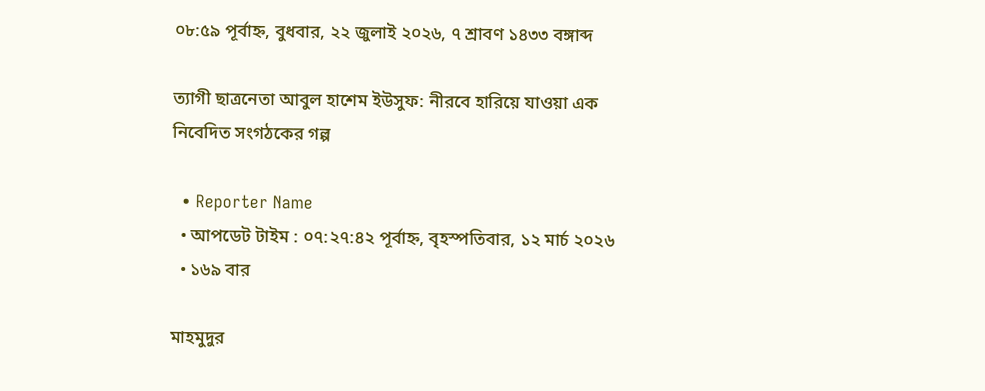০৮:৫৯ পূর্বাহ্ন, বুধবার, ২২ জুলাই ২০২৬, ৭ শ্রাবণ ১৪৩৩ বঙ্গাব্দ

ত্যাগী ছাত্রনেতা আবুল হাশেম ইউসুফ: নীরবে হারিয়ে যাওয়া এক নিবেদিত সংগঠকের গল্প

  • Reporter Name
  • আপডেট টাইম : ০৭:২৭:৪২ পূর্বাহ্ন, বৃহস্পতিবার, ১২ মার্চ ২০২৬
  • ১৬৯ বার

মাহমুদুর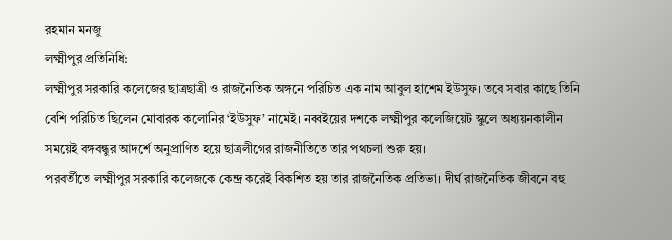রহমান মনজু
লক্ষ্মীপুর প্রতিনিধি:
লক্ষ্মীপুর সরকারি কলেজের ছাত্রছাত্রী ও রাজনৈতিক অঙ্গনে পরিচিত এক নাম আবুল হাশেম ইউসুফ। তবে সবার কাছে তিনি বেশি পরিচিত ছিলেন মোবারক কলোনির ‘ইউসুফ’ নামেই। নব্বইয়ের দশকে লক্ষ্মীপুর কলেজিয়েট স্কুলে অধ্যয়নকালীন সময়েই বঙ্গবন্ধুর আদর্শে অনুপ্রাণিত হয়ে ছাত্রলীগের রাজনীতিতে তার পথচলা শুরু হয়।
পরবর্তীতে লক্ষ্মীপুর সরকারি কলেজকে কেন্দ্র করেই বিকশিত হয় তার রাজনৈতিক প্রতিভা। দীর্ঘ রাজনৈতিক জীবনে বহু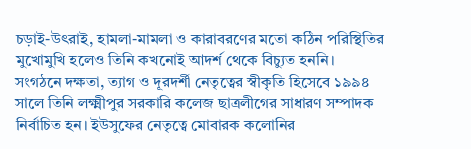চড়াই-উৎরাই, হামলা-মামলা ও কারাবরণের মতো কঠিন পরিস্থিতির মুখোমুখি হলেও তিনি কখনোই আদর্শ থেকে বিচ্যুত হননি।
সংগঠনে দক্ষতা, ত্যাগ ও দূরদর্শী নেতৃত্বের স্বীকৃতি হিসেবে ১৯৯৪ সালে তিনি লক্ষ্মীপুর সরকারি কলেজ ছাত্রলীগের সাধারণ সম্পাদক নির্বাচিত হন। ইউসুফের নেতৃত্বে মোবারক কলোনির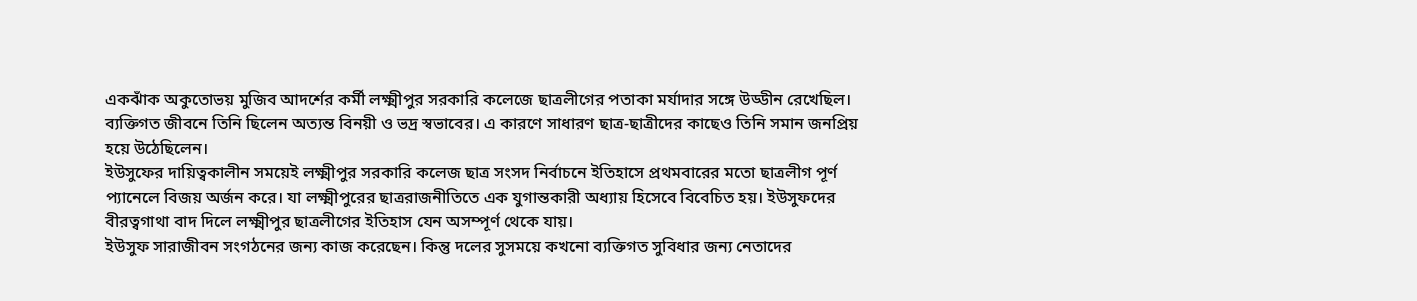একঝাঁক অকুতোভয় মুজিব আদর্শের কর্মী লক্ষ্মীপুর সরকারি কলেজে ছাত্রলীগের পতাকা মর্যাদার সঙ্গে উড্ডীন রেখেছিল।
ব্যক্তিগত জীবনে তিনি ছিলেন অত্যন্ত বিনয়ী ও ভদ্র স্বভাবের। এ কারণে সাধারণ ছাত্র-ছাত্রীদের কাছেও তিনি সমান জনপ্রিয় হয়ে উঠেছিলেন।
ইউসুফের দায়িত্বকালীন সময়েই লক্ষ্মীপুর সরকারি কলেজ ছাত্র সংসদ নির্বাচনে ইতিহাসে প্রথমবারের মতো ছাত্রলীগ পূর্ণ প্যানেলে বিজয় অর্জন করে। যা লক্ষ্মীপুরের ছাত্ররাজনীতিতে এক যুগান্তকারী অধ্যায় হিসেবে বিবেচিত হয়। ইউসুফদের বীরত্বগাথা বাদ দিলে লক্ষ্মীপুর ছাত্রলীগের ইতিহাস যেন অসম্পূর্ণ থেকে যায়।
ইউসুফ সারাজীবন সংগঠনের জন্য কাজ করেছেন। কিন্তু দলের সুসময়ে কখনো ব্যক্তিগত সুবিধার জন্য নেতাদের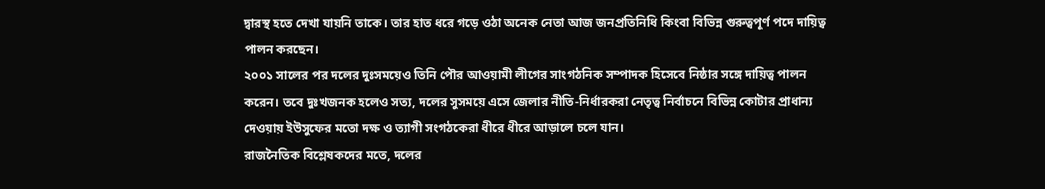দ্বারস্থ হতে দেখা যায়নি তাকে। তার হাত ধরে গড়ে ওঠা অনেক নেতা আজ জনপ্রতিনিধি কিংবা বিভিন্ন গুরুত্বপূর্ণ পদে দায়িত্ব পালন করছেন।
২০০১ সালের পর দলের দুঃসময়েও তিনি পৌর আওয়ামী লীগের সাংগঠনিক সম্পাদক হিসেবে নিষ্ঠার সঙ্গে দায়িত্ব পালন করেন। তবে দুঃখজনক হলেও সত্য, দলের সুসময়ে এসে জেলার নীতি-নির্ধারকরা নেতৃত্ব নির্বাচনে বিভিন্ন কোটার প্রাধান্য দেওয়ায় ইউসুফের মতো দক্ষ ও ত্যাগী সংগঠকেরা ধীরে ধীরে আড়ালে চলে যান।
রাজনৈতিক বিশ্লেষকদের মতে, দলের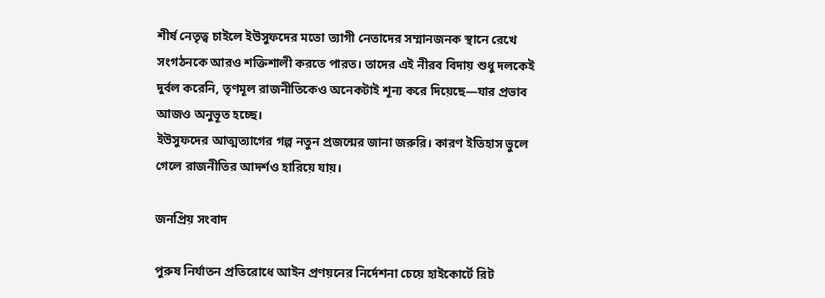শীর্ষ নেতৃত্ব চাইলে ইউসুফদের মতো ত্যাগী নেতাদের সম্মানজনক স্থানে রেখে সংগঠনকে আরও শক্তিশালী করতে পারত। তাদের এই নীরব বিদায় শুধু দলকেই দুর্বল করেনি, তৃণমূল রাজনীতিকেও অনেকটাই শূন্য করে দিয়েছে—যার প্রভাব আজও অনুভূত হচ্ছে।
ইউসুফদের আত্মত্যাগের গল্প নতুন প্রজন্মের জানা জরুরি। কারণ ইতিহাস ভুলে গেলে রাজনীতির আদর্শও হারিয়ে যায়।

জনপ্রিয় সংবাদ

পুরুষ নির্যাতন প্রতিরোধে আইন প্রণয়নের নির্দেশনা চেয়ে হাইকোর্টে রিট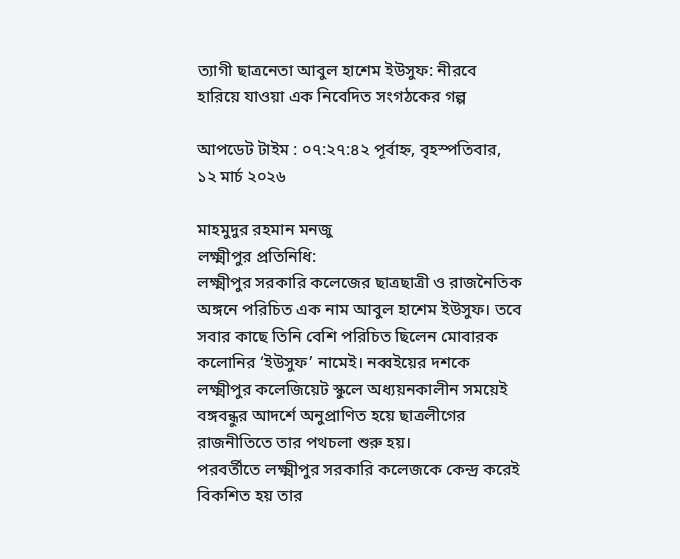ত্যাগী ছাত্রনেতা আবুল হাশেম ইউসুফ: নীরবে হারিয়ে যাওয়া এক নিবেদিত সংগঠকের গল্প

আপডেট টাইম : ০৭:২৭:৪২ পূর্বাহ্ন, বৃহস্পতিবার, ১২ মার্চ ২০২৬

মাহমুদুর রহমান মনজু
লক্ষ্মীপুর প্রতিনিধি:
লক্ষ্মীপুর সরকারি কলেজের ছাত্রছাত্রী ও রাজনৈতিক অঙ্গনে পরিচিত এক নাম আবুল হাশেম ইউসুফ। তবে সবার কাছে তিনি বেশি পরিচিত ছিলেন মোবারক কলোনির ‘ইউসুফ’ নামেই। নব্বইয়ের দশকে লক্ষ্মীপুর কলেজিয়েট স্কুলে অধ্যয়নকালীন সময়েই বঙ্গবন্ধুর আদর্শে অনুপ্রাণিত হয়ে ছাত্রলীগের রাজনীতিতে তার পথচলা শুরু হয়।
পরবর্তীতে লক্ষ্মীপুর সরকারি কলেজকে কেন্দ্র করেই বিকশিত হয় তার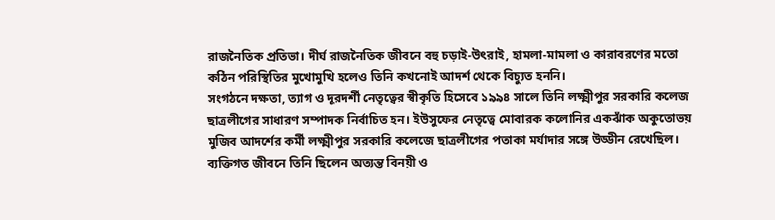রাজনৈতিক প্রতিভা। দীর্ঘ রাজনৈতিক জীবনে বহু চড়াই-উৎরাই, হামলা-মামলা ও কারাবরণের মতো কঠিন পরিস্থিতির মুখোমুখি হলেও তিনি কখনোই আদর্শ থেকে বিচ্যুত হননি।
সংগঠনে দক্ষতা, ত্যাগ ও দূরদর্শী নেতৃত্বের স্বীকৃতি হিসেবে ১৯৯৪ সালে তিনি লক্ষ্মীপুর সরকারি কলেজ ছাত্রলীগের সাধারণ সম্পাদক নির্বাচিত হন। ইউসুফের নেতৃত্বে মোবারক কলোনির একঝাঁক অকুতোভয় মুজিব আদর্শের কর্মী লক্ষ্মীপুর সরকারি কলেজে ছাত্রলীগের পতাকা মর্যাদার সঙ্গে উড্ডীন রেখেছিল।
ব্যক্তিগত জীবনে তিনি ছিলেন অত্যন্ত বিনয়ী ও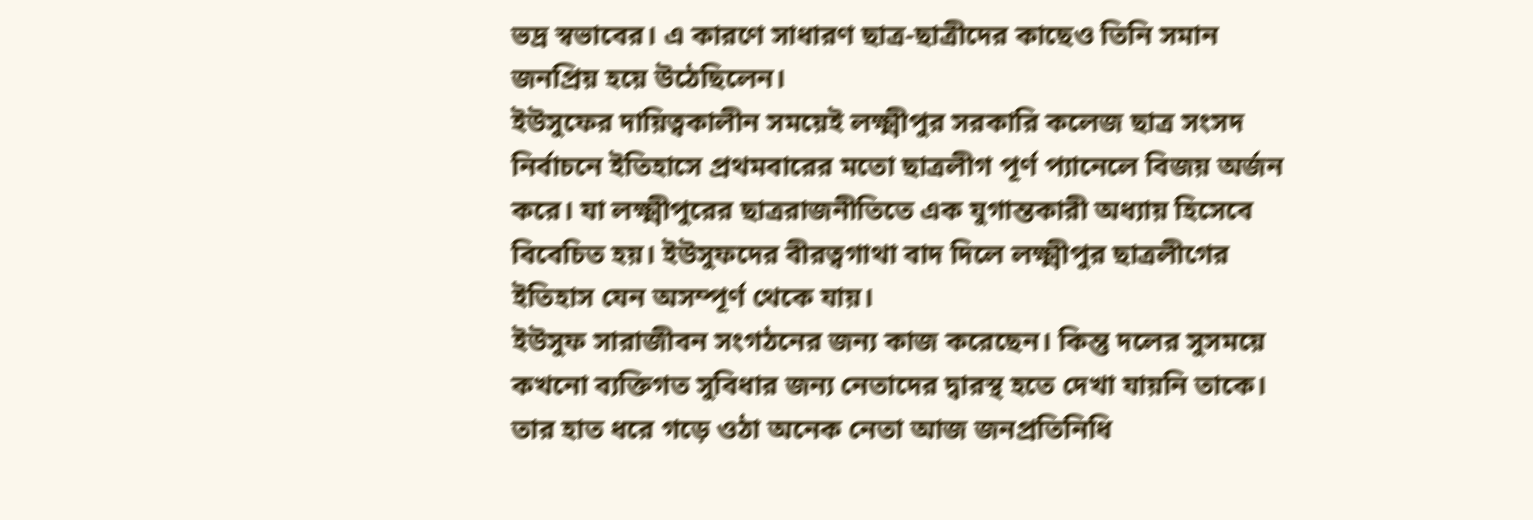ভদ্র স্বভাবের। এ কারণে সাধারণ ছাত্র-ছাত্রীদের কাছেও তিনি সমান জনপ্রিয় হয়ে উঠেছিলেন।
ইউসুফের দায়িত্বকালীন সময়েই লক্ষ্মীপুর সরকারি কলেজ ছাত্র সংসদ নির্বাচনে ইতিহাসে প্রথমবারের মতো ছাত্রলীগ পূর্ণ প্যানেলে বিজয় অর্জন করে। যা লক্ষ্মীপুরের ছাত্ররাজনীতিতে এক যুগান্তকারী অধ্যায় হিসেবে বিবেচিত হয়। ইউসুফদের বীরত্বগাথা বাদ দিলে লক্ষ্মীপুর ছাত্রলীগের ইতিহাস যেন অসম্পূর্ণ থেকে যায়।
ইউসুফ সারাজীবন সংগঠনের জন্য কাজ করেছেন। কিন্তু দলের সুসময়ে কখনো ব্যক্তিগত সুবিধার জন্য নেতাদের দ্বারস্থ হতে দেখা যায়নি তাকে। তার হাত ধরে গড়ে ওঠা অনেক নেতা আজ জনপ্রতিনিধি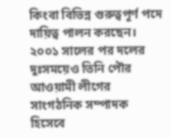কিংবা বিভিন্ন গুরুত্বপূর্ণ পদে দায়িত্ব পালন করছেন।
২০০১ সালের পর দলের দুঃসময়েও তিনি পৌর আওয়ামী লীগের সাংগঠনিক সম্পাদক হিসেবে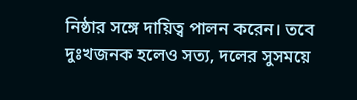নিষ্ঠার সঙ্গে দায়িত্ব পালন করেন। তবে দুঃখজনক হলেও সত্য, দলের সুসময়ে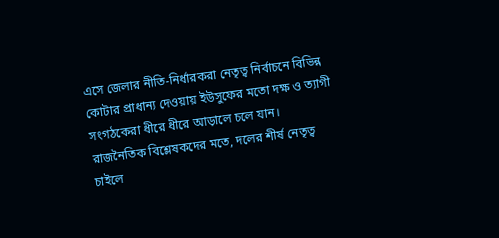এসে জেলার নীতি-নির্ধারকরা নেতৃত্ব নির্বাচনে বিভিন্ন কোটার প্রাধান্য দেওয়ায় ইউসুফের মতো দক্ষ ও ত্যাগী সংগঠকেরা ধীরে ধীরে আড়ালে চলে যান।
রাজনৈতিক বিশ্লেষকদের মতে, দলের শীর্ষ নেতৃত্ব চাইলে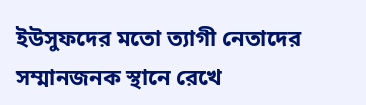ইউসুফদের মতো ত্যাগী নেতাদের সম্মানজনক স্থানে রেখে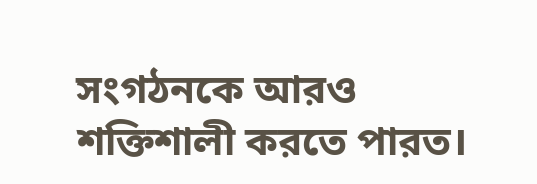সংগঠনকে আরও শক্তিশালী করতে পারত।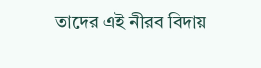তাদের এই নীরব বিদায়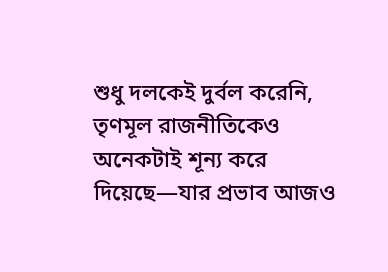শুধু দলকেই দুর্বল করেনি, তৃণমূল রাজনীতিকেও অনেকটাই শূন্য করে দিয়েছে—যার প্রভাব আজও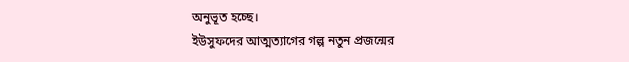অনুভূত হচ্ছে।
ইউসুফদের আত্মত্যাগের গল্প নতুন প্রজন্মের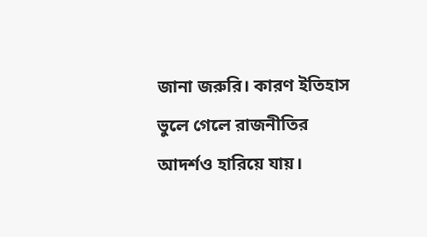জানা জরুরি। কারণ ইতিহাস ভুলে গেলে রাজনীতির আদর্শও হারিয়ে যায়।